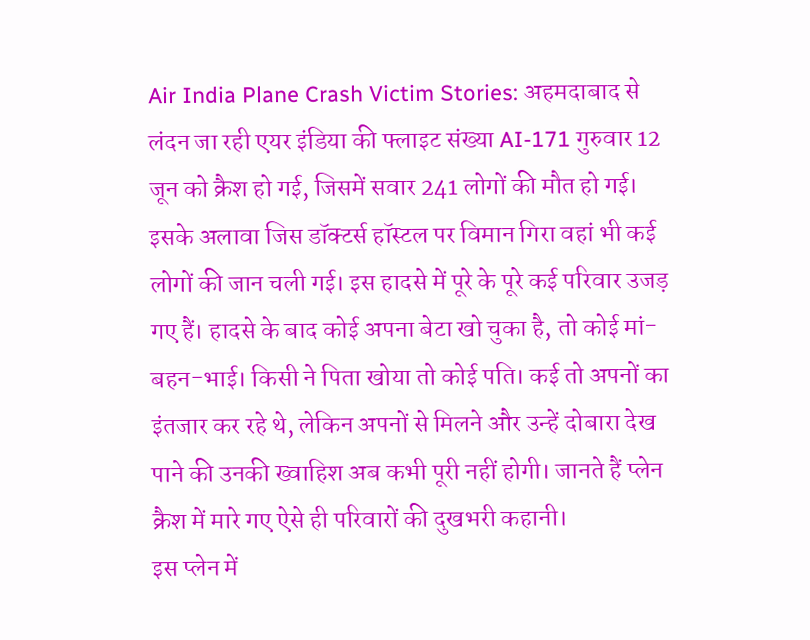Air India Plane Crash Victim Stories: अहमदाबाद से लंदन जा रही एयर इंडिया की फ्लाइट संख्या AI-171 गुरुवार 12 जून को क्रैश हो गई, जिसमें सवार 241 लोगों की मौत हो गई। इसके अलावा जिस डॉक्टर्स हॉस्टल पर विमान गिरा वहां भी कई लोगों की जान चली गई। इस हादसे में पूरे के पूरे कई परिवार उजड़ गए हैं। हादसे के बाद कोई अपना बेटा खो चुका है, तो कोई मां-बहन-भाई। किसी ने पिता खोया तो कोई पति। कई तो अपनों का इंतजार कर रहे थे, लेकिन अपनों से मिलने और उन्हें दोबारा देख पाने की उनकी ख्वाहिश अब कभी पूरी नहीं होगी। जानते हैं प्लेन क्रैश में मारे गए ऐसे ही परिवारों की दुखभरी कहानी।
इस प्लेन में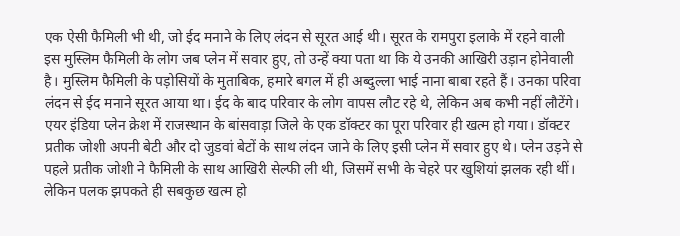एक ऐसी फैमिली भी थी, जो ईद मनाने के लिए लंदन से सूरत आई थी। सूरत के रामपुरा इलाके में रहने वाली इस मुस्लिम फैमिली के लोग जब प्लेन में सवार हुए, तो उन्हें क्या पता था कि ये उनकी आखिरी उड़ान होनेवाली है। मुस्लिम फैमिली के पड़ोसियों के मुताबिक, हमारे बगल में ही अब्दुल्ला भाई नाना बाबा रहते हैं। उनका परिवा लंदन से ईद मनाने सूरत आया था। ईद के बाद परिवार के लोग वापस लौट रहे थे, लेकिन अब कभी नहीं लौटेंगे।
एयर इंडिया प्लेन क्रेश में राजस्थान के बांसवाड़ा जिले के एक डॉक्टर का पूरा परिवार ही खत्म हो गया। डॉक्टर प्रतीक जोशी अपनी बेटी और दो जुडवां बेटों के साथ लंदन जाने के लिए इसी प्लेन में सवार हुए थे। प्लेन उड़ने से पहले प्रतीक जोशी ने फैमिली के साथ आखिरी सेल्फी ली थी, जिसमें सभी के चेहरे पर खुशियां झलक रही थीं। लेकिन पलक झपकते ही सबकुछ खत्म हो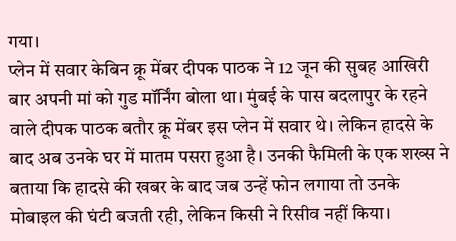गया।
प्लेन में सवार केबिन क्रू मेंबर दीपक पाठक ने 12 जून की सुबह आखिरी बार अपनी मां को गुड मॉर्निंग बोला था। मुंबई के पास बदलापुर के रहने वाले दीपक पाठक बतौर क्रू मेंबर इस प्लेन में सवार थे। लेकिन हादसे के बाद अब उनके घर में मातम पसरा हुआ है। उनकी फैमिली के एक शख्स ने बताया कि हादसे की खबर के बाद जब उन्हें फोन लगाया तो उनके मोबाइल की घंटी बजती रही, लेकिन किसी ने रिसीव नहीं किया।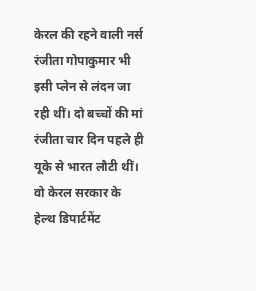केरल की रहने वाली नर्स रंजीता गोपाकुमार भी इसी प्लेन से लंदन जा रही थीं। दो बच्चों की मां रंजीता चार दिन पहले ही यूके से भारत लौटी थीं। वो केरल सरकार के हेल्थ डिपार्टमेंट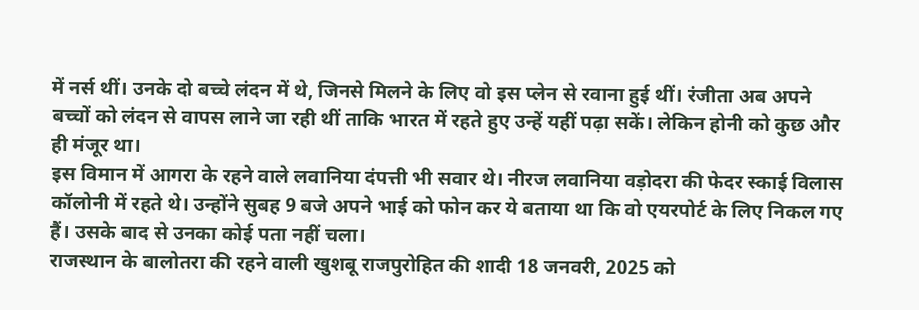में नर्स थीं। उनके दो बच्चे लंदन में थे, जिनसे मिलने के लिए वो इस प्लेन से रवाना हुई थीं। रंजीता अब अपने बच्चों को लंदन से वापस लाने जा रही थीं ताकि भारत में रहते हुए उन्हें यहीं पढ़ा सकें। लेकिन होनी को कुछ और ही मंजूर था।
इस विमान में आगरा के रहने वाले लवानिया दंपत्ती भी सवार थे। नीरज लवानिया वड़ोदरा की फेदर स्काई विलास कॉलोनी में रहते थे। उन्होंने सुबह 9 बजे अपने भाई को फोन कर ये बताया था कि वो एयरपोर्ट के लिए निकल गए हैं। उसके बाद से उनका कोई पता नहीं चला।
राजस्थान के बालोतरा की रहने वाली खुशबू राजपुरोहित की शादी 18 जनवरी, 2025 को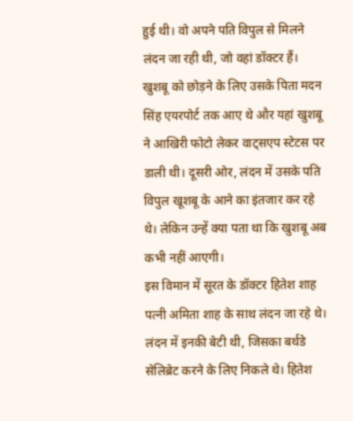हुई थी। वो अपने पति विपुल से मिलने लंदन जा रही थी, जो वहां डॉक्टर हैं। खुशबू को छोड़ने के लिए उसके पिता मदन सिंह एयरपोर्ट तक आए थे और यहां खुशबू ने आखिरी फोटो लेकर वाट्सएप स्टेटस पर डाली थी। दूसरी ओर, लंदन में उसके पति विपुल खूशबू के आने का इंतजार कर रहे थे। लेकिन उन्हें क्या पता था कि खुशबू अब कभी नहीं आएगी।
इस विमान में सूरत के डॉक्टर हितेश शाह पत्नी अमिता शाह के साथ लंदन जा रहे थे। लंदन में इनकी बेटी थी, जिसका बर्थडे सेलिब्रेट करने के लिए निकले थे। हितेश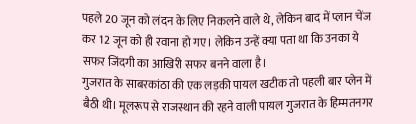पहले 20 जून को लंदन के लिए निकलने वाले थे, लेकिन बाद में प्लान चेंज कर 12 जून को ही रवाना हो गए। लेकिन उन्हें क्या पता था कि उनका ये सफर जिंदगी का आखिरी सफर बनने वाला है।
गुजरात के साबरकांठा की एक लड़की पायल खटीक तो पहली बार प्लेन में बैठी थी। मूलरूप से राजस्थान की रहने वाली पायल गुजरात के हिम्मतनगर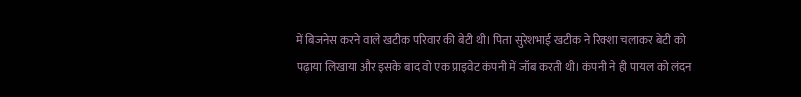में बिजनेस करने वाले खटीक परिवार की बेटी थी। पिता सुरेशभाई खटीक ने रिक्शा चलाकर बेटी को पढ़ाया लिखाया और इसके बाद वो एक प्राइवेट कंपनी में जॉब करती थी। कंपनी ने ही पायल को लंदन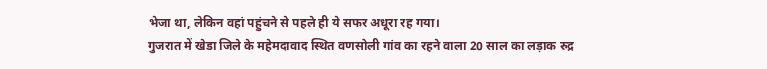भेजा था, लेकिन वहां पहुंचने से पहले ही ये सफर अधूरा रह गया।
गुजरात में खेडा जिले के महेमदावाद स्थित वणसोली गांव का रहने वाला 20 साल का लड़ाक रुद्र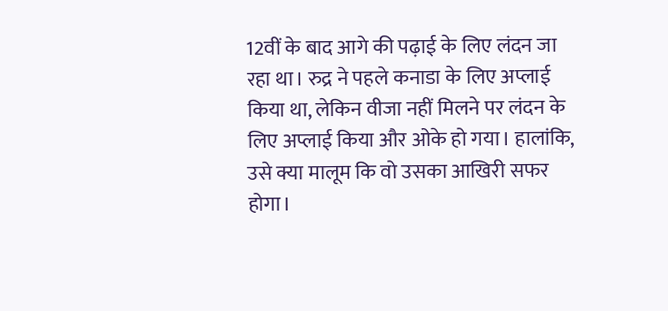12वीं के बाद आगे की पढ़ाई के लिए लंदन जा रहा था। रुद्र ने पहले कनाडा के लिए अप्लाई किया था, लेकिन वीजा नहीं मिलने पर लंदन के लिए अप्लाई किया और ओके हो गया। हालांकि, उसे क्या मालूम कि वो उसका आखिरी सफर होगा।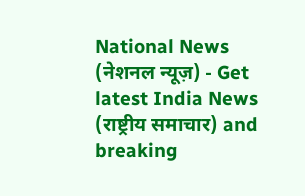National News (नेशनल न्यूज़) - Get latest India News (राष्ट्रीय समाचार) and breaking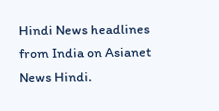Hindi News headlines from India on Asianet News Hindi.